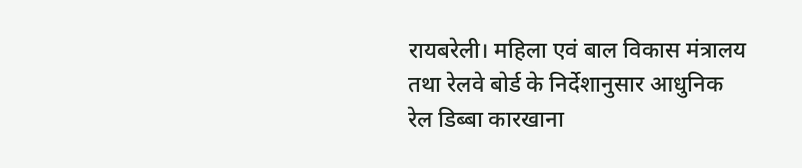रायबरेली। महिला एवं बाल विकास मंत्रालय तथा रेलवे बोर्ड के निर्देशानुसार आधुनिक रेल डिब्बा कारखाना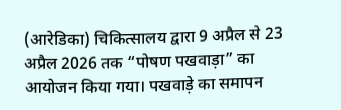(आरेडिका) चिकित्सालय द्वारा 9 अप्रैल से 23 अप्रैल 2026 तक “पोषण पखवाड़ा” का आयोजन किया गया। पखवाड़े का समापन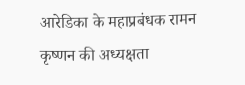आरेडिका के महाप्रबंधक रामन कृष्णन की अध्यक्षता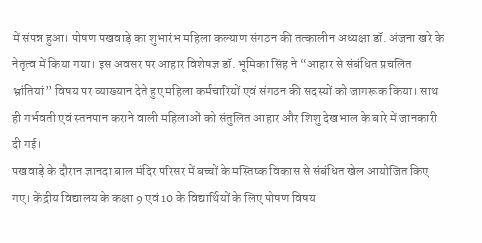में संपन्न हुआ। पोषण पखवाड़े का शुभारंभ महिला कल्याण संगठन की तत्कालीन अध्यक्षा डॉ. अंजना खरे के नेतृत्व में किया गया। इस अवसर पर आहार विशेषज्ञ डॉ. भूमिका सिंह ने “आहार से संबंधित प्रचलित भ्रांतियां” विषय पर व्याख्यान देते हुए महिला कर्मचारियों एवं संगठन की सदस्यों को जागरूक किया। साथ ही गर्भवती एवं स्तनपान कराने वाली महिलाओं को संतुलित आहार और शिशु देखभाल के बारे में जानकारी दी गई।
पखवाड़े के दौरान ज्ञानदा बाल मंदिर परिसर में बच्चों के मस्तिष्क विकास से संबंधित खेल आयोजित किए गए। केंद्रीय विद्यालय के कक्षा 9 एवं 10 के विद्यार्थियों के लिए पोषण विषय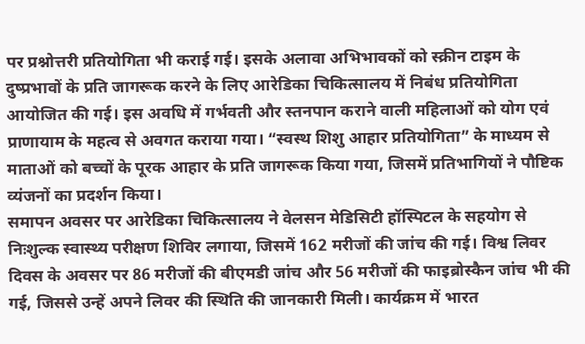पर प्रश्नोत्तरी प्रतियोगिता भी कराई गई। इसके अलावा अभिभावकों को स्क्रीन टाइम के दुष्प्रभावों के प्रति जागरूक करने के लिए आरेडिका चिकित्सालय में निबंध प्रतियोगिता आयोजित की गई। इस अवधि में गर्भवती और स्तनपान कराने वाली महिलाओं को योग एवं प्राणायाम के महत्व से अवगत कराया गया। “स्वस्थ शिशु आहार प्रतियोगिता” के माध्यम से माताओं को बच्चों के पूरक आहार के प्रति जागरूक किया गया, जिसमें प्रतिभागियों ने पौष्टिक व्यंजनों का प्रदर्शन किया।
समापन अवसर पर आरेडिका चिकित्सालय ने वेलसन मेडिसिटी हॉस्पिटल के सहयोग से निःशुल्क स्वास्थ्य परीक्षण शिविर लगाया, जिसमें 162 मरीजों की जांच की गई। विश्व लिवर दिवस के अवसर पर 86 मरीजों की बीएमडी जांच और 56 मरीजों की फाइब्रोस्कैन जांच भी की गई, जिससे उन्हें अपने लिवर की स्थिति की जानकारी मिली। कार्यक्रम में भारत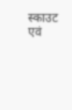स्काउट एवं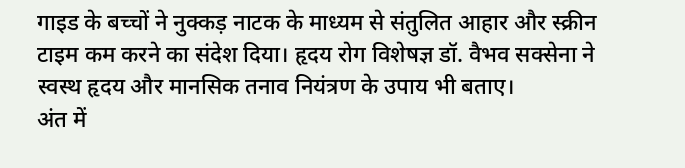गाइड के बच्चों ने नुक्कड़ नाटक के माध्यम से संतुलित आहार और स्क्रीन टाइम कम करने का संदेश दिया। हृदय रोग विशेषज्ञ डॉ. वैभव सक्सेना ने स्वस्थ हृदय और मानसिक तनाव नियंत्रण के उपाय भी बताए।
अंत में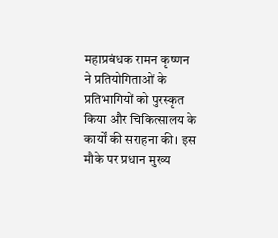महाप्रबंधक रामन कृष्णन ने प्रतियोगिताओं के प्रतिभागियों को पुरस्कृत किया और चिकित्सालय के कार्यों की सराहना की। इस मौके पर प्रधान मुख्य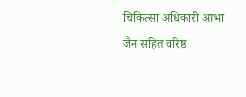चिकित्सा अधिकारी आभा जैन सहित वरिष्ठ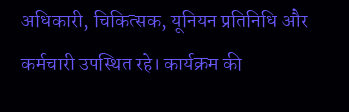अधिकारी, चिकित्सक, यूनियन प्रतिनिधि और कर्मचारी उपस्थित रहे। कार्यक्रम की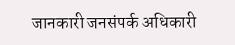जानकारी जनसंपर्क अधिकारी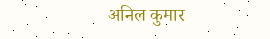अनिल कुमार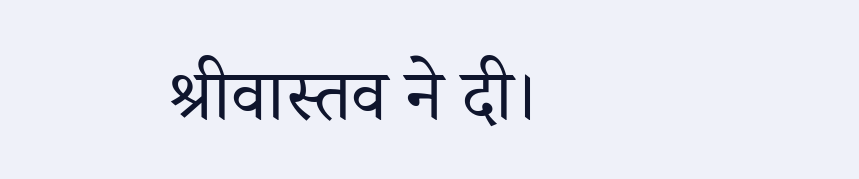श्रीवास्तव ने दी।